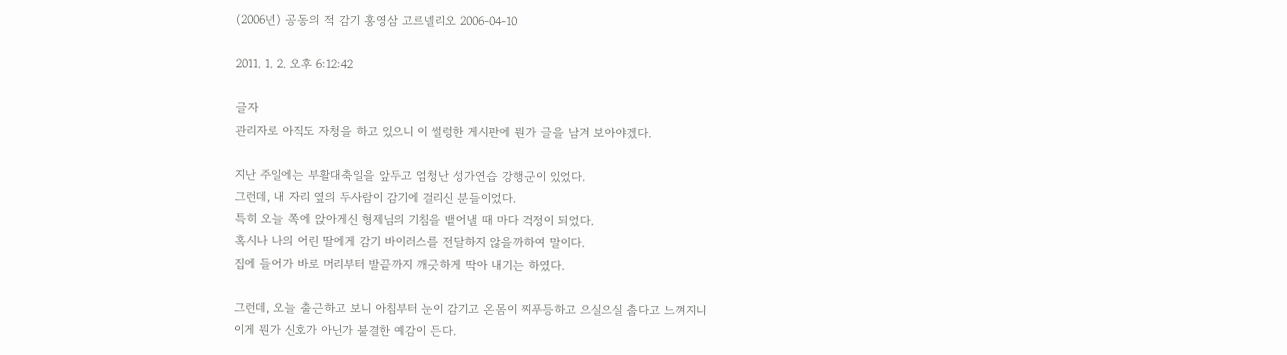(2006년) 공동의 적 감기 홍영삼 고르넬리오 2006-04-10

2011. 1. 2. 오후 6:12:42

글자
관리자로 아직도 자청을 하고 있으니 이 썰렁한 게시판에 뭔가 글을 남겨 보아야겠다.

지난 주일에는 부활대축일을 앞두고 엄청난 성가연습 강행군이 있었다.
그런데, 내 자리 옆의 두사람이 감기에 걸리신 분들이었다.
특히 오늘 쪽에 앉아게신 형제님의 기침을 뱉어낼 때 마다 걱정이 되었다.
혹시나 나의 어린 딸에게 감기 바이러스를 전달하지 않을까하여 말이다.
집에 들어가 바로 머리부터 발끝까지 깨긋하게 딱아 내기는 하였다.

그런데, 오늘 출근하고 보니 아침부터 눈이 감기고 온몸이 찌푸등하고 으실으실 춥다고 느껴지니
이게 뭔가 신호가 아닌가 불결한 예감이 든다.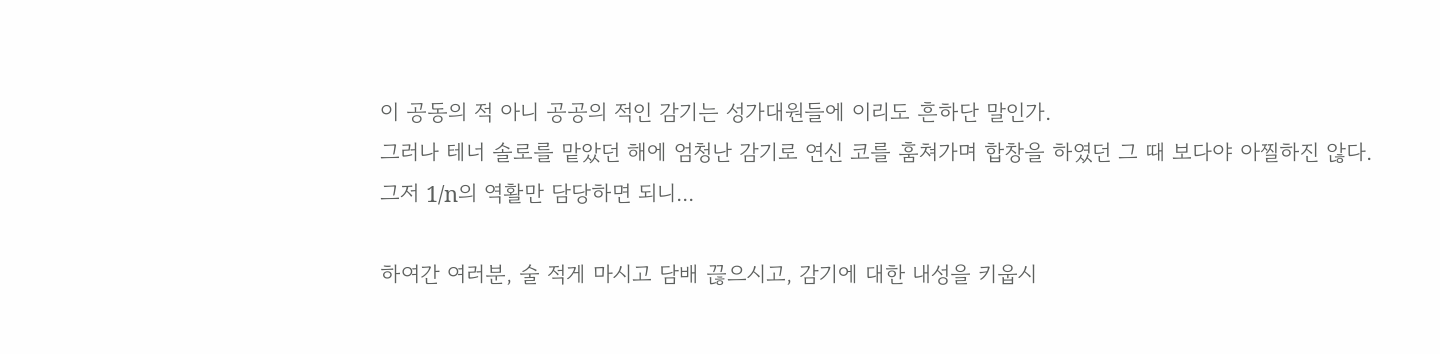이 공동의 적 아니 공공의 적인 감기는 성가대원들에 이리도 흔하단 말인가.
그러나 테너 솔로를 맡았던 해에 엄청난 감기로 연신 코를 훔쳐가며 합창을 하였던 그 때 보다야 아찔하진 않다.
그저 1/n의 역활만 담당하면 되니...

하여간 여러분, 술 적게 마시고 담배 끊으시고, 감기에 대한 내성을 키웁시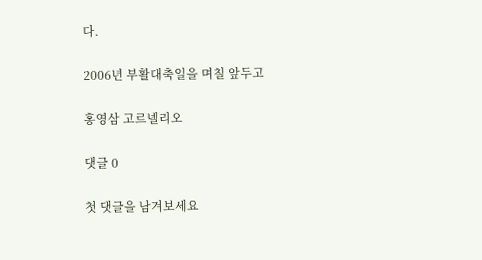다.

2006년 부활대축일을 며칠 앞두고

홍영삼 고르넬리오

댓글 0

첫 댓글을 남겨보세요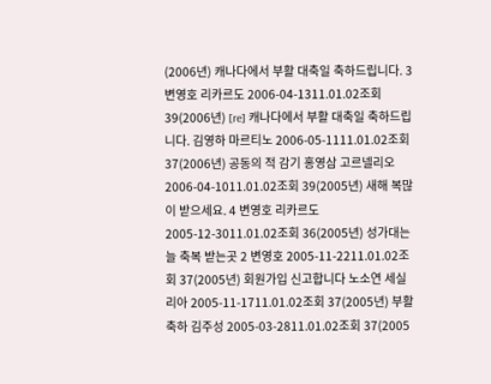(2006년) 캐나다에서 부활 대축일 축하드립니다. 3 변영호 리카르도 2006-04-1311.01.02조회 39(2006년) [re] 캐나다에서 부활 대축일 축하드립니다. 김영하 마르티노 2006-05-1111.01.02조회 37(2006년) 공동의 적 감기 홍영삼 고르넬리오 2006-04-1011.01.02조회 39(2005년) 새해 복많이 받으세요. 4 변영호 리카르도 2005-12-3011.01.02조회 36(2005년) 성가대는 늘 축복 받는곳 2 변영호 2005-11-2211.01.02조회 37(2005년) 회원가입 신고합니다 노소연 세실리아 2005-11-1711.01.02조회 37(2005년) 부활 축하 김주성 2005-03-2811.01.02조회 37(2005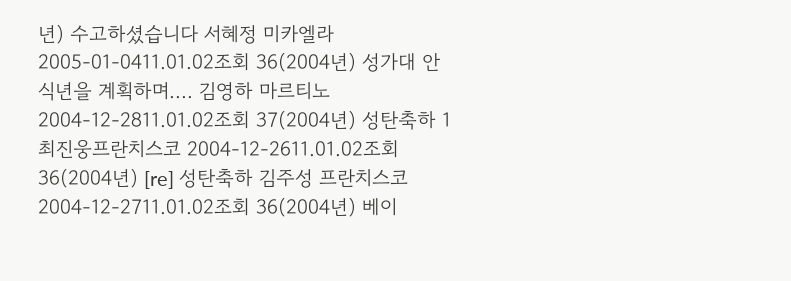년) 수고하셨습니다 서혜정 미카엘라 2005-01-0411.01.02조회 36(2004년) 성가대 안식년을 계획하며.... 김영하 마르티노 2004-12-2811.01.02조회 37(2004년) 성탄축하 1 최진웅프란치스코 2004-12-2611.01.02조회 36(2004년) [re] 성탄축하 김주성 프란치스코 2004-12-2711.01.02조회 36(2004년) 베이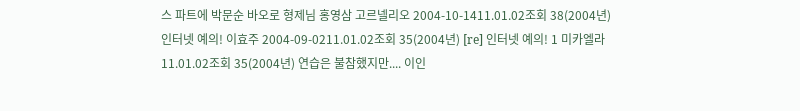스 파트에 박문순 바오로 형제님 홍영삼 고르넬리오 2004-10-1411.01.02조회 38(2004년) 인터넷 예의! 이효주 2004-09-0211.01.02조회 35(2004년) [re] 인터넷 예의! 1 미카엘라11.01.02조회 35(2004년) 연습은 불참했지만.... 이인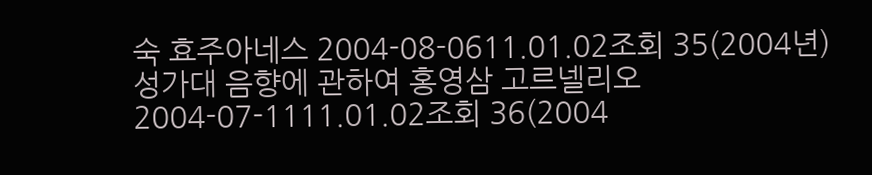숙 효주아네스 2004-08-0611.01.02조회 35(2004년) 성가대 음향에 관하여 홍영삼 고르넬리오 2004-07-1111.01.02조회 36(2004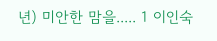년) 미안한 맘을..... 1 이인숙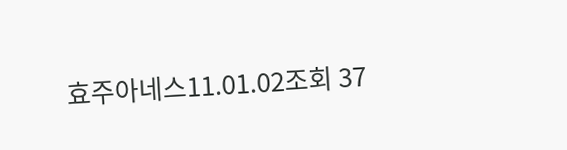효주아네스11.01.02조회 37